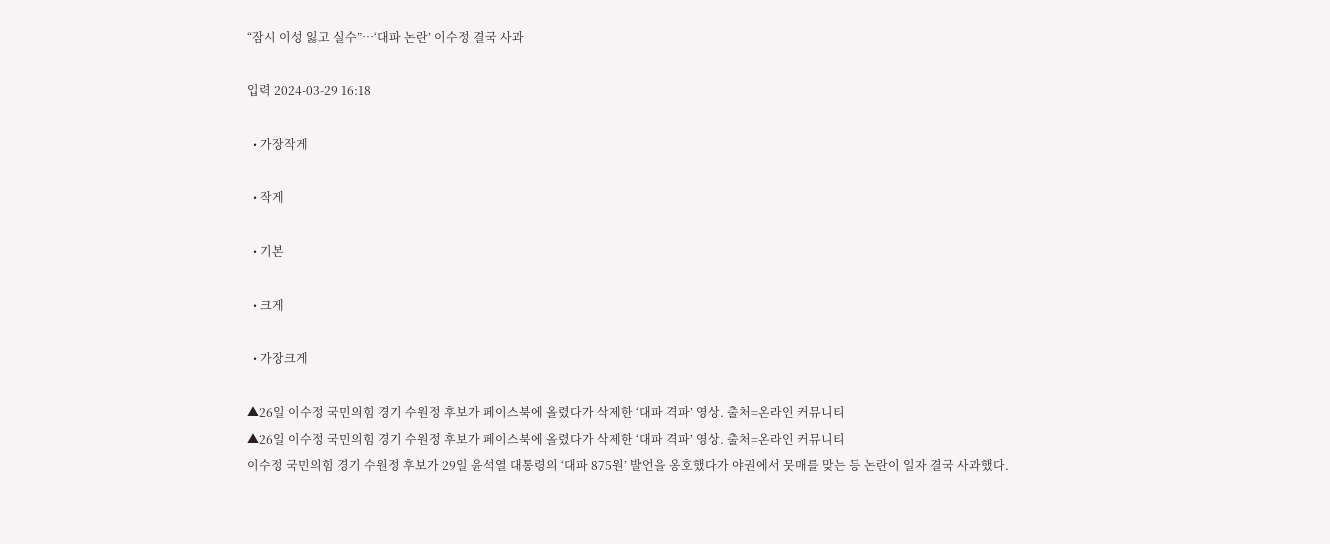“잠시 이성 잃고 실수”…‘대파 논란’ 이수정 결국 사과

입력 2024-03-29 16:18

  • 가장작게

  • 작게

  • 기본

  • 크게

  • 가장크게

▲26일 이수정 국민의힘 경기 수원정 후보가 페이스북에 올렸다가 삭제한 ‘대파 격파’ 영상. 출처=온라인 커뮤니티
▲26일 이수정 국민의힘 경기 수원정 후보가 페이스북에 올렸다가 삭제한 ‘대파 격파’ 영상. 출처=온라인 커뮤니티
이수정 국민의힘 경기 수원정 후보가 29일 윤석열 대통령의 ‘대파 875원’ 발언을 옹호했다가 야권에서 뭇매를 맞는 등 논란이 일자 결국 사과했다.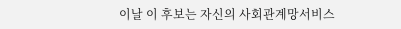이날 이 후보는 자신의 사회관계망서비스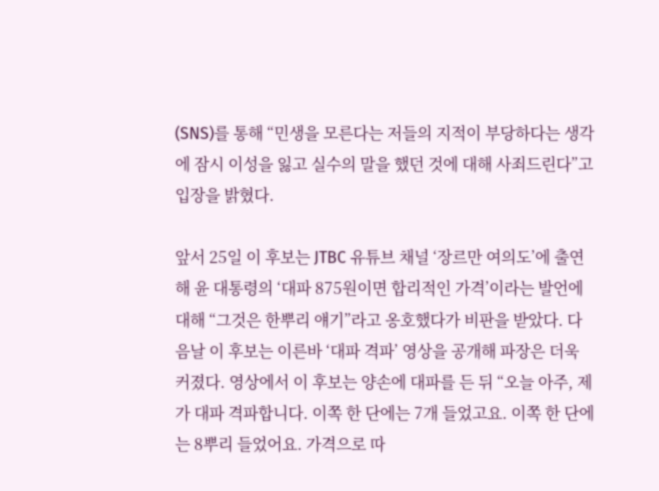(SNS)를 통해 “민생을 모른다는 저들의 지적이 부당하다는 생각에 잠시 이성을 잃고 실수의 말을 했던 것에 대해 사죄드린다”고 입장을 밝혔다.

앞서 25일 이 후보는 JTBC 유튜브 채널 ‘장르만 여의도’에 출연해 윤 대통령의 ‘대파 875원이면 합리적인 가격’이라는 발언에 대해 “그것은 한뿌리 얘기”라고 옹호했다가 비판을 받았다. 다음날 이 후보는 이른바 ‘대파 격파’ 영상을 공개해 파장은 더욱 커졌다. 영상에서 이 후보는 양손에 대파를 든 뒤 “오늘 아주, 제가 대파 격파합니다. 이쪽 한 단에는 7개 들었고요. 이쪽 한 단에는 8뿌리 들었어요. 가격으로 따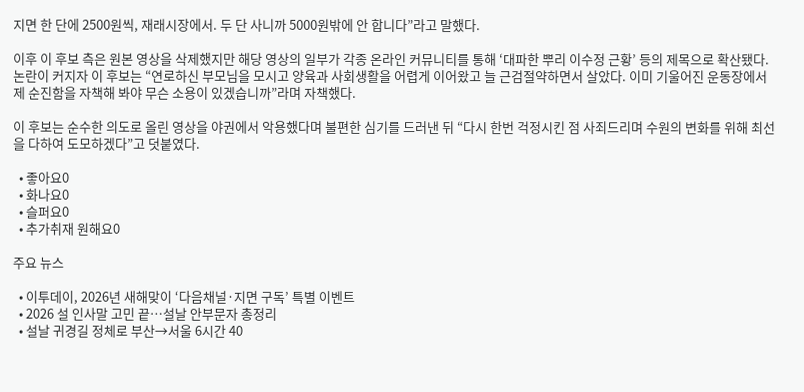지면 한 단에 2500원씩, 재래시장에서. 두 단 사니까 5000원밖에 안 합니다”라고 말했다.

이후 이 후보 측은 원본 영상을 삭제했지만 해당 영상의 일부가 각종 온라인 커뮤니티를 통해 ‘대파한 뿌리 이수정 근황’ 등의 제목으로 확산됐다. 논란이 커지자 이 후보는 “연로하신 부모님을 모시고 양육과 사회생활을 어렵게 이어왔고 늘 근검절약하면서 살았다. 이미 기울어진 운동장에서 제 순진함을 자책해 봐야 무슨 소용이 있겠습니까”라며 자책했다.

이 후보는 순수한 의도로 올린 영상을 야권에서 악용했다며 불편한 심기를 드러낸 뒤 “다시 한번 걱정시킨 점 사죄드리며 수원의 변화를 위해 최선을 다하여 도모하겠다”고 덧붙였다.

  • 좋아요0
  • 화나요0
  • 슬퍼요0
  • 추가취재 원해요0

주요 뉴스

  • 이투데이, 2026년 새해맞이 ‘다음채널·지면 구독’ 특별 이벤트
  • 2026 설 인사말 고민 끝…설날 안부문자 총정리
  • 설날 귀경길 정체로 부산→서울 6시간 40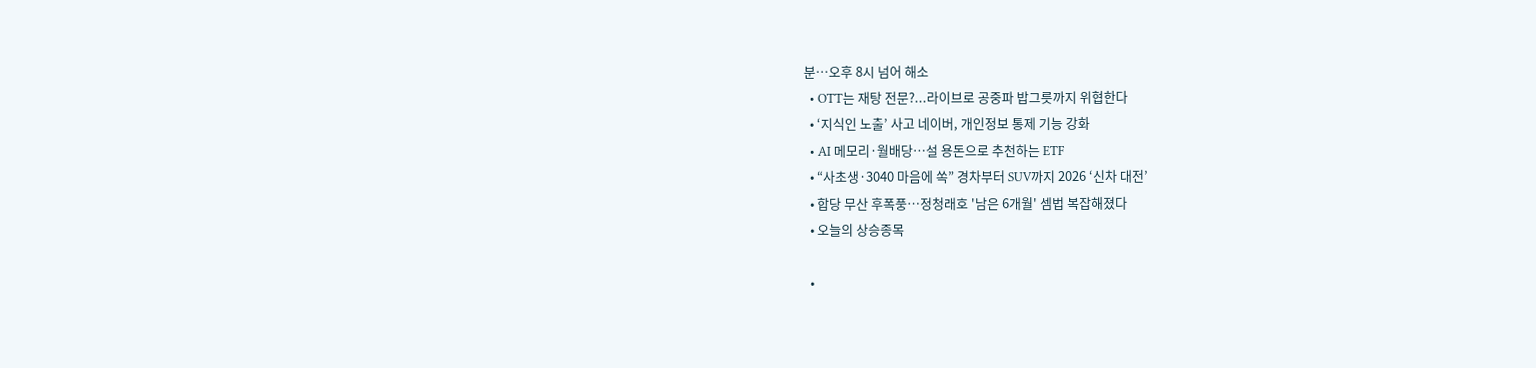분…오후 8시 넘어 해소
  • OTT는 재탕 전문?...라이브로 공중파 밥그릇까지 위협한다
  • ‘지식인 노출’ 사고 네이버, 개인정보 통제 기능 강화
  • AI 메모리·월배당…설 용돈으로 추천하는 ETF
  • “사초생·3040 마음에 쏙” 경차부터 SUV까지 2026 ‘신차 대전’
  • 합당 무산 후폭풍…정청래호 '남은 6개월' 셈법 복잡해졌다
  • 오늘의 상승종목

  •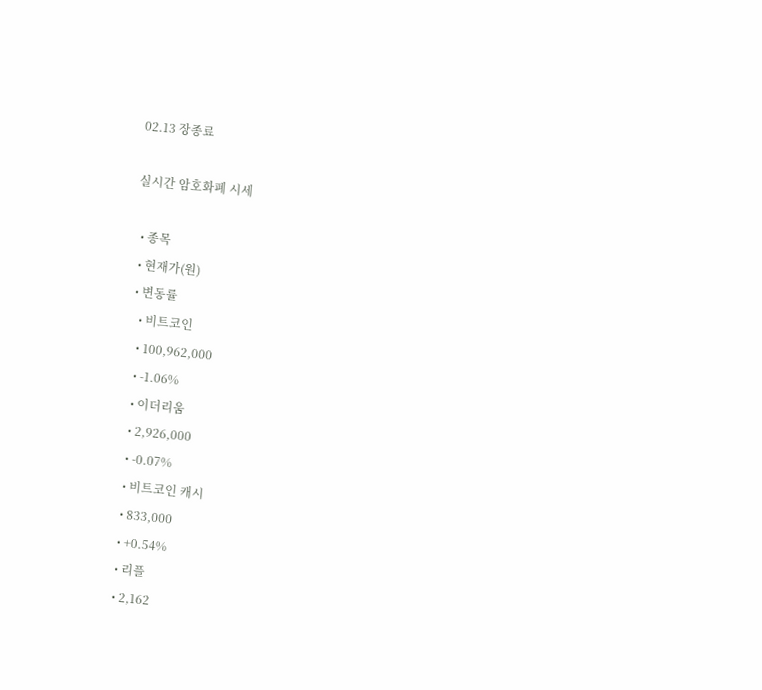02.13 장종료

실시간 암호화폐 시세

  • 종목
  • 현재가(원)
  • 변동률
    • 비트코인
    • 100,962,000
    • -1.06%
    • 이더리움
    • 2,926,000
    • -0.07%
    • 비트코인 캐시
    • 833,000
    • +0.54%
    • 리플
    • 2,162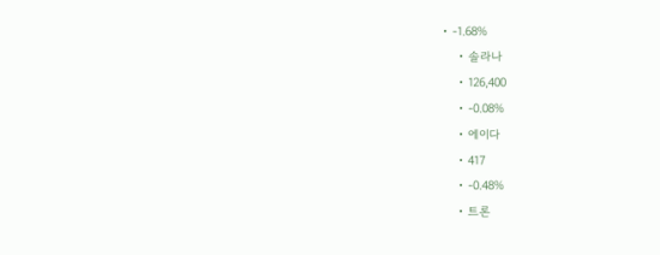• -1.68%
    • 솔라나
    • 126,400
    • -0.08%
    • 에이다
    • 417
    • -0.48%
    • 트론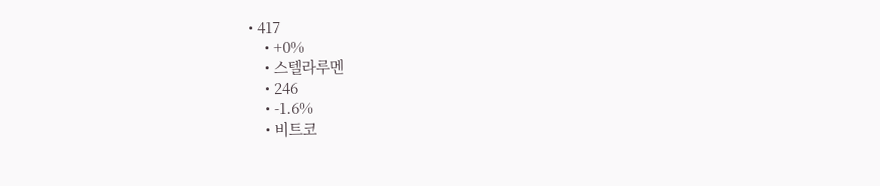• 417
    • +0%
    • 스텔라루멘
    • 246
    • -1.6%
    • 비트코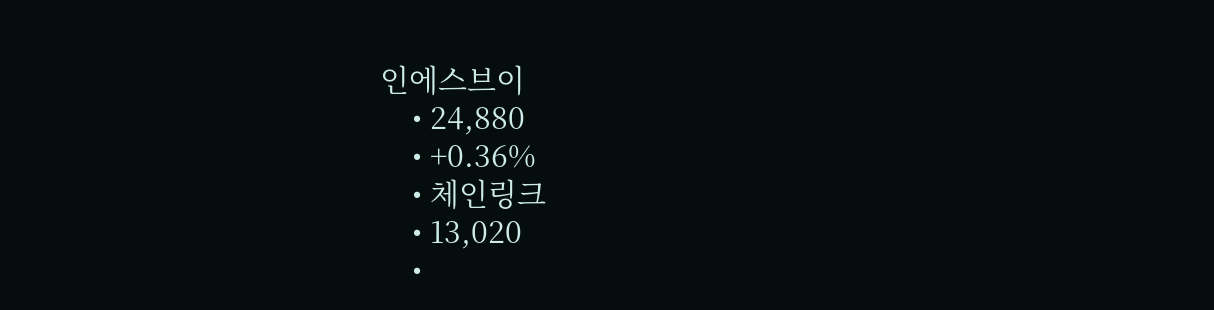인에스브이
    • 24,880
    • +0.36%
    • 체인링크
    • 13,020
    •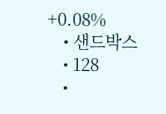+0.08%
    • 샌드박스
    • 128
    •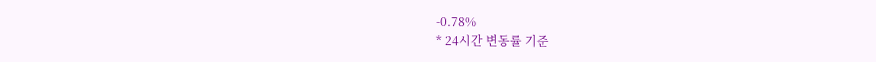-0.78%
* 24시간 변동률 기준